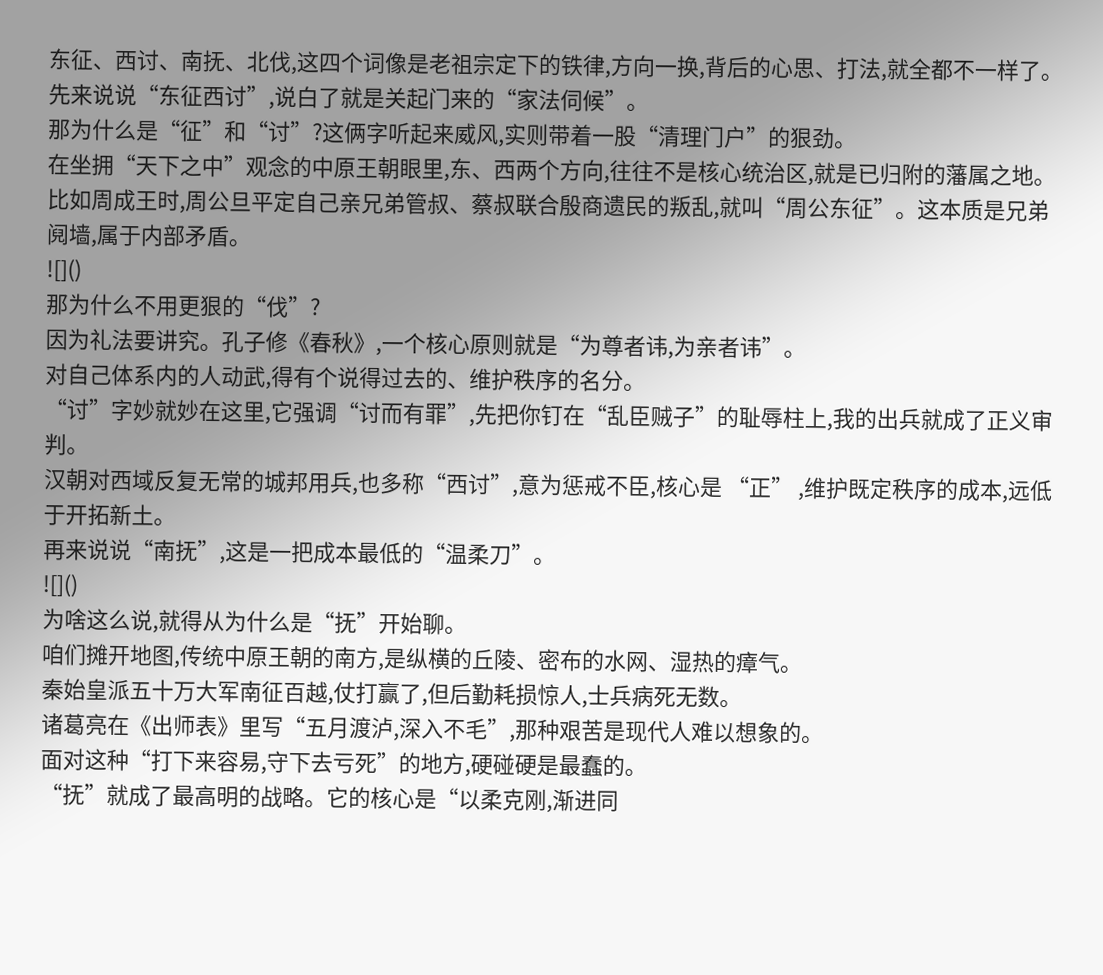东征、西讨、南抚、北伐,这四个词像是老祖宗定下的铁律,方向一换,背后的心思、打法,就全都不一样了。
先来说说“东征西讨”,说白了就是关起门来的“家法伺候”。
那为什么是“征”和“讨”?这俩字听起来威风,实则带着一股“清理门户”的狠劲。
在坐拥“天下之中”观念的中原王朝眼里,东、西两个方向,往往不是核心统治区,就是已归附的藩属之地。
比如周成王时,周公旦平定自己亲兄弟管叔、蔡叔联合殷商遗民的叛乱,就叫“周公东征”。这本质是兄弟阋墙,属于内部矛盾。
![]()
那为什么不用更狠的“伐”?
因为礼法要讲究。孔子修《春秋》,一个核心原则就是“为尊者讳,为亲者讳”。
对自己体系内的人动武,得有个说得过去的、维护秩序的名分。
“讨”字妙就妙在这里,它强调“讨而有罪”,先把你钉在“乱臣贼子”的耻辱柱上,我的出兵就成了正义审判。
汉朝对西域反复无常的城邦用兵,也多称“西讨”,意为惩戒不臣,核心是 “正” ,维护既定秩序的成本,远低于开拓新土。
再来说说“南抚”,这是一把成本最低的“温柔刀”。
![]()
为啥这么说,就得从为什么是“抚”开始聊。
咱们摊开地图,传统中原王朝的南方,是纵横的丘陵、密布的水网、湿热的瘴气。
秦始皇派五十万大军南征百越,仗打赢了,但后勤耗损惊人,士兵病死无数。
诸葛亮在《出师表》里写“五月渡泸,深入不毛”,那种艰苦是现代人难以想象的。
面对这种“打下来容易,守下去亏死”的地方,硬碰硬是最蠢的。
“抚”就成了最高明的战略。它的核心是“以柔克刚,渐进同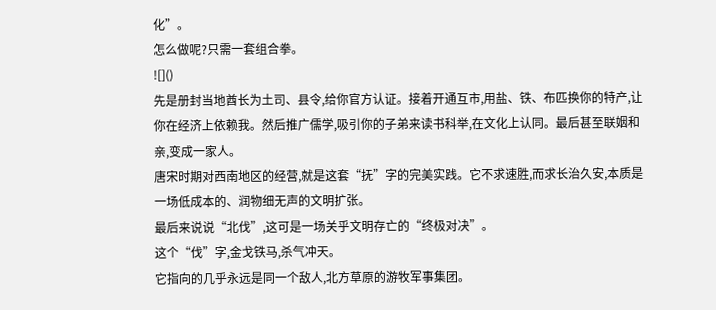化”。
怎么做呢?只需一套组合拳。
![]()
先是册封当地酋长为土司、县令,给你官方认证。接着开通互市,用盐、铁、布匹换你的特产,让你在经济上依赖我。然后推广儒学,吸引你的子弟来读书科举,在文化上认同。最后甚至联姻和亲,变成一家人。
唐宋时期对西南地区的经营,就是这套“抚”字的完美实践。它不求速胜,而求长治久安,本质是一场低成本的、润物细无声的文明扩张。
最后来说说“北伐”,这可是一场关乎文明存亡的“终极对决”。
这个“伐”字,金戈铁马,杀气冲天。
它指向的几乎永远是同一个敌人,北方草原的游牧军事集团。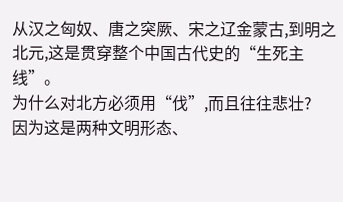从汉之匈奴、唐之突厥、宋之辽金蒙古,到明之北元,这是贯穿整个中国古代史的“生死主线”。
为什么对北方必须用“伐”,而且往往悲壮?
因为这是两种文明形态、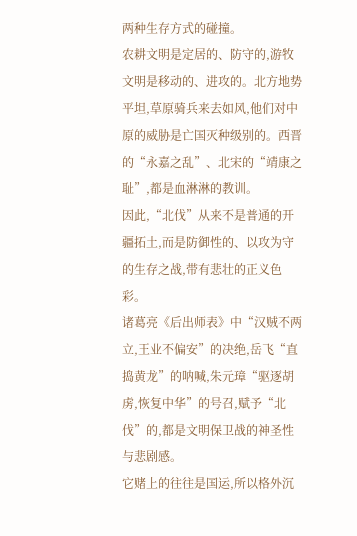两种生存方式的碰撞。
农耕文明是定居的、防守的,游牧文明是移动的、进攻的。北方地势平坦,草原骑兵来去如风,他们对中原的威胁是亡国灭种级别的。西晋的“永嘉之乱”、北宋的“靖康之耻”,都是血淋淋的教训。
因此,“北伐”从来不是普通的开疆拓土,而是防御性的、以攻为守的生存之战,带有悲壮的正义色彩。
诸葛亮《后出师表》中“汉贼不两立,王业不偏安”的决绝,岳飞“直捣黄龙”的呐喊,朱元璋“驱逐胡虏,恢复中华”的号召,赋予“北伐”的,都是文明保卫战的神圣性与悲剧感。
它赌上的往往是国运,所以格外沉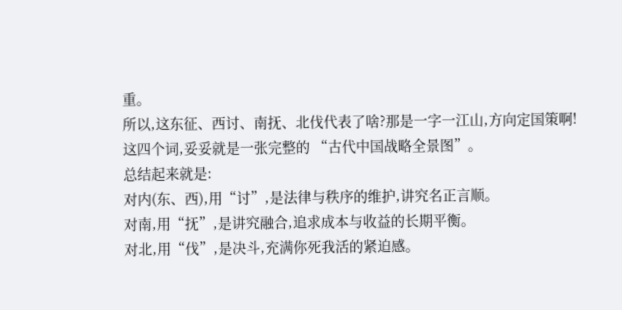重。
所以,这东征、西讨、南抚、北伐代表了啥?那是一字一江山,方向定国策啊!
这四个词,妥妥就是一张完整的 “古代中国战略全景图”。
总结起来就是:
对内(东、西),用“讨”,是法律与秩序的维护,讲究名正言顺。
对南,用“抚”,是讲究融合,追求成本与收益的长期平衡。
对北,用“伐”,是决斗,充满你死我活的紧迫感。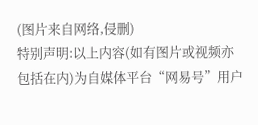(图片来自网络,侵删)
特别声明:以上内容(如有图片或视频亦包括在内)为自媒体平台“网易号”用户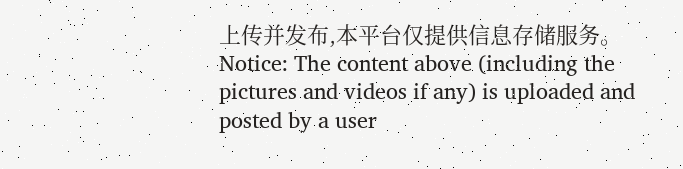上传并发布,本平台仅提供信息存储服务。
Notice: The content above (including the pictures and videos if any) is uploaded and posted by a user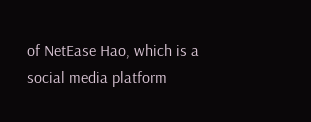of NetEase Hao, which is a social media platform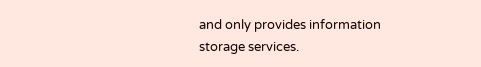and only provides information storage services.